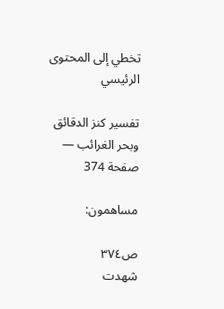تخطي إلى المحتوى الرئيسي

تفسير كنز الدقائق وبحر الغرائب — صفحة 374

مساهمون:

ص٣٧٤
شهدت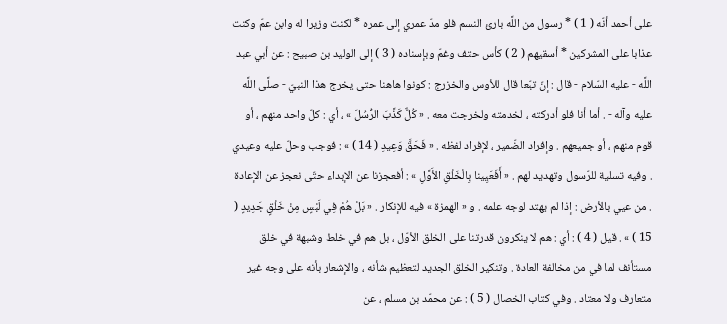على أحمد أنّه ( 1 ) * رسول من اللَّه بارئ النسم فلو مدّ عمري إلى عمره * لكنت وزيرا له وابن عمّ وكنت عذابا على المشركين * أسقيهم ( 2 ) كأس حتف وغمّ وبإسناده ( 3 ) إلى الوليد بن صبيح : عن أبي عبد اللَّه - عليه السّلام - قال : إنّ تبّعا قال للأوس والخزرج : كونوا هاهنا حتى يخرج هذا النبيّ - صلَّى اللَّه عليه وآله - . أما أنا فلو أدركته ، لخدمته ولخرجت معه . « كُلٌّ كَذَّبَ الرُّسُلَ » ، أي : كلّ واحد منهم ، أو قوم منهم ، أو جميعهم . وإفراد الضّمير ، لإفراد لفظه . « فَحَقَّ وَعِيدِ ( 14 ) » : فوجب وحلّ عليه وعيدي . وفيه تسلية للرّسول وتهديد لهم . « أَفَعَيِينا بِالْخَلْقِ الأَوَّلِ » : أفعجزنا عن الإبداء حتّى نعجز عن الإعادة . من عيي بالأرض : إذا لم يهتد لوجه علمه . و « الهمزة » فيه للإنكار . « بَلْ هُمْ فِي لَبْسٍ مِنْ خَلْقٍ جَدِيدٍ ( 15 ) » . قيل ( 4 ) : أي : هم لا ينكرون قدرتنا على الخلق الأوّل ، بل هم في خلط وشبهة في خلق مستأنف لما في من مخالفة العادة . وتنكير الخلق الجديد لتعظيم شأنه ، والإشعار بأنه على وجه غير متعارف ولا معتاد . وفي كتاب الخصال ( 5 ) : عن محمّد بن مسلم ، عن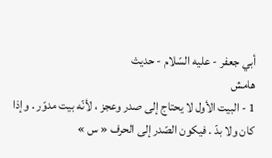أبي جعفر - عليه السّلام - حديث
هامش
1 - البيت الأول لا يحتاج إلى صدر وعجز ، لأنّه بيت مدوّر . وإذا كان ولا بدّ . فيكون الصّدر إلى الحرف « س »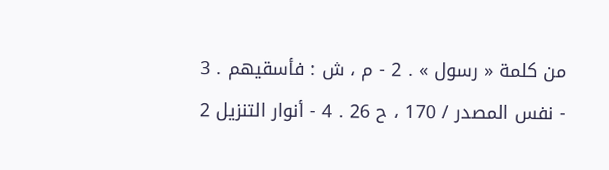من كلمة « رسول » . 2 - م ، ش : فأسقيهم . 3 - نفس المصدر / 170 ، ح 26 . 4 - أنوار التنزيل 2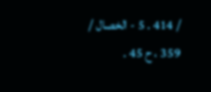/ 414 . 5 - الخصال / 359 ، ح 45 .